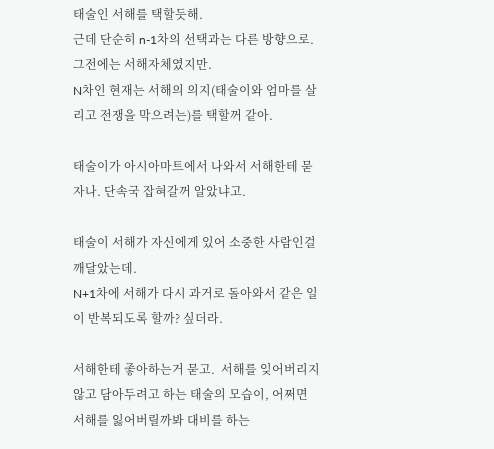태술인 서해를 택할듯해.
근데 단순히 n-1차의 선택과는 다른 방향으로.
그전에는 서해자체였지만.
N차인 현재는 서해의 의지(태술이와 엄마를 살리고 전쟁을 막으려는)를 택할꺼 같아.

태술이가 아시아마트에서 나와서 서해한테 묻자나. 단속국 잡혀갈꺼 알았냐고.

태술이 서해가 자신에게 있어 소중한 사람인걸 깨달았는데.
N+1차에 서해가 다시 과거로 돌아와서 같은 일이 반복되도록 할까? 싶더라.

서해한테 좋아하는거 묻고.  서해를 잊어버리지 않고 담아두려고 하는 태술의 모습이, 어쩌면 서해를 잃어버릴까봐 대비를 하는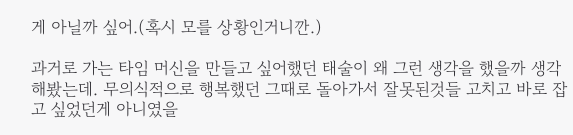게 아닐까 싶어.(혹시 모를 상황인거니깐.)

과거로 가는 타임 머신을 만들고 싶어했던 태술이 왜 그런 생각을 했을까 생각해봤는데. 무의식적으로 행복했던 그때로 돌아가서 잘못된것들 고치고 바로 잡고 싶었던게 아니였을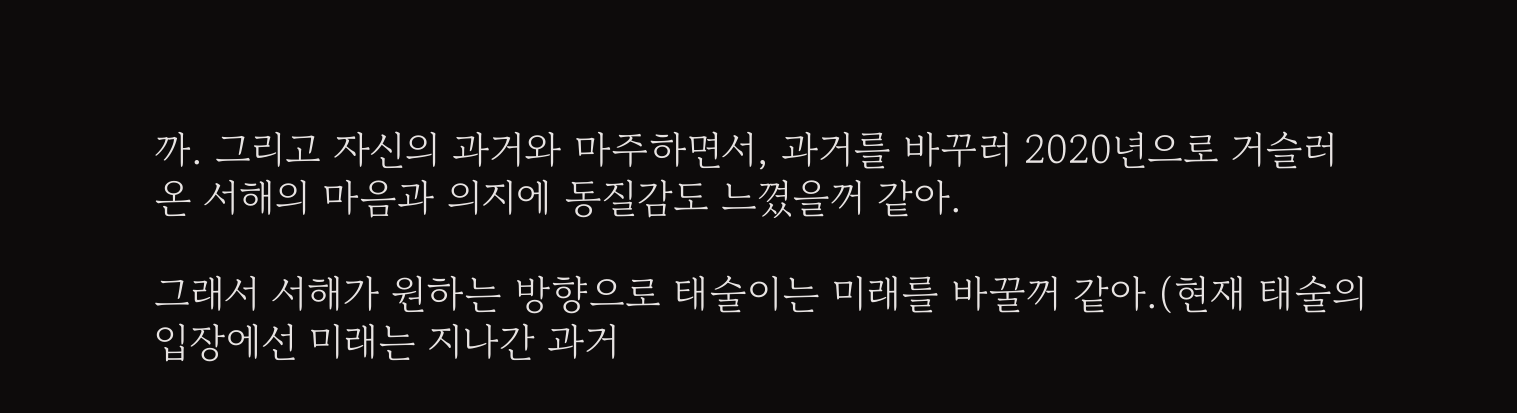까. 그리고 자신의 과거와 마주하면서, 과거를 바꾸러 2020년으로 거슬러 온 서해의 마음과 의지에 동질감도 느꼈을꺼 같아.

그래서 서해가 원하는 방향으로 태술이는 미래를 바꿀꺼 같아.(현재 태술의 입장에선 미래는 지나간 과거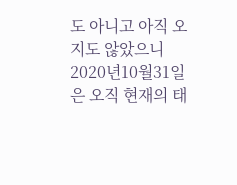도 아니고 아직 오지도 않았으니 2020년10월31일은 오직 현재의 태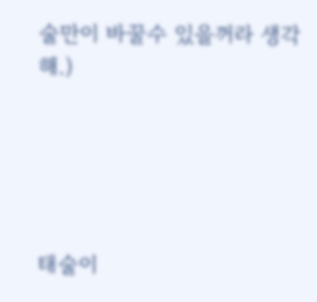술만이 바꿀수 있을꺼라 생각해.)





태술이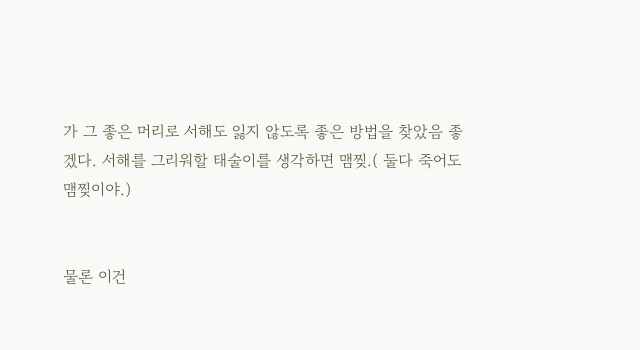가 그 좋은 머리로 서해도 잃지 않도록 좋은 방법을 찾았음 좋겠다. 서해를 그리워할 태술이를 생각하면 맴찢.( 둘다 죽어도 맴찢이야.)


물론 이건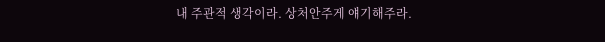내 주관적 생각이라. 상처안주게 얘기해주라.